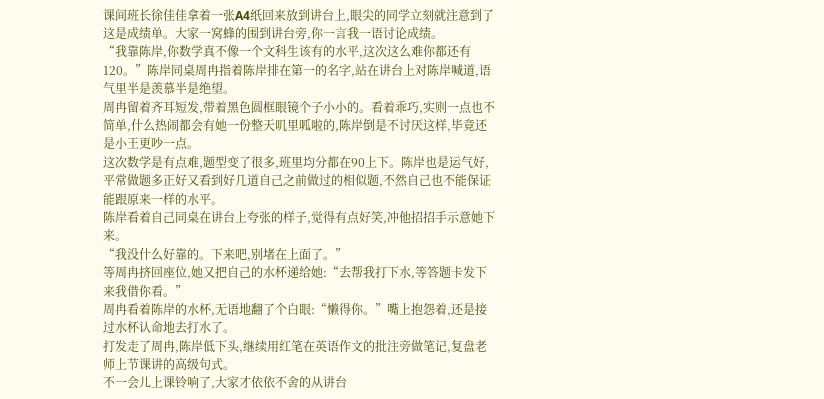课间班长徐佳佳拿着一张A4纸回来放到讲台上,眼尖的同学立刻就注意到了这是成绩单。大家一窝蜂的围到讲台旁,你一言我一语讨论成绩。
“我靠陈岸,你数学真不像一个文科生该有的水平,这次这么难你都还有120。”陈岸同桌周冉指着陈岸排在第一的名字,站在讲台上对陈岸喊道,语气里半是羡慕半是绝望。
周冉留着齐耳短发,带着黑色圆框眼镜个子小小的。看着乖巧,实则一点也不简单,什么热闹都会有她一份整天叽里呱啦的,陈岸倒是不讨厌这样,毕竟还是小王更吵一点。
这次数学是有点难,题型变了很多,班里均分都在90上下。陈岸也是运气好,平常做题多正好又看到好几道自己之前做过的相似题,不然自己也不能保证能跟原来一样的水平。
陈岸看着自己同桌在讲台上夸张的样子,觉得有点好笑,冲他招招手示意她下来。
“我没什么好靠的。下来吧,别堵在上面了。”
等周冉挤回座位,她又把自己的水杯递给她:“去帮我打下水,等答题卡发下来我借你看。”
周冉看着陈岸的水杯,无语地翻了个白眼:“懒得你。”嘴上抱怨着,还是接过水杯认命地去打水了。
打发走了周冉,陈岸低下头,继续用红笔在英语作文的批注旁做笔记,复盘老师上节课讲的高级句式。
不一会儿上课铃响了,大家才依依不舍的从讲台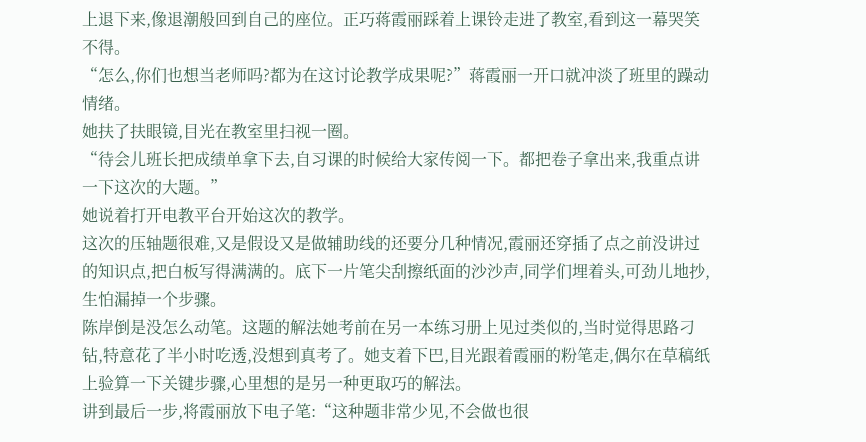上退下来,像退潮般回到自己的座位。正巧蒋霞丽踩着上课铃走进了教室,看到这一幕哭笑不得。
“怎么,你们也想当老师吗?都为在这讨论教学成果呢?”蒋霞丽一开口就冲淡了班里的躁动情绪。
她扶了扶眼镜,目光在教室里扫视一圈。
“待会儿班长把成绩单拿下去,自习课的时候给大家传阅一下。都把卷子拿出来,我重点讲一下这次的大题。”
她说着打开电教平台开始这次的教学。
这次的压轴题很难,又是假设又是做辅助线的还要分几种情况,霞丽还穿插了点之前没讲过的知识点,把白板写得满满的。底下一片笔尖刮擦纸面的沙沙声,同学们埋着头,可劲儿地抄,生怕漏掉一个步骤。
陈岸倒是没怎么动笔。这题的解法她考前在另一本练习册上见过类似的,当时觉得思路刁钻,特意花了半小时吃透,没想到真考了。她支着下巴,目光跟着霞丽的粉笔走,偶尔在草稿纸上验算一下关键步骤,心里想的是另一种更取巧的解法。
讲到最后一步,将霞丽放下电子笔:“这种题非常少见,不会做也很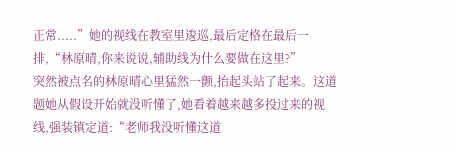正常.....”她的视线在教室里逡巡,最后定格在最后一排,“林原晴,你来说说,辅助线为什么要做在这里?”
突然被点名的林原晴心里猛然一颤,抬起头站了起来。这道题她从假设开始就没听懂了,她看着越来越多投过来的视线,强装镇定道:“老师我没听懂这道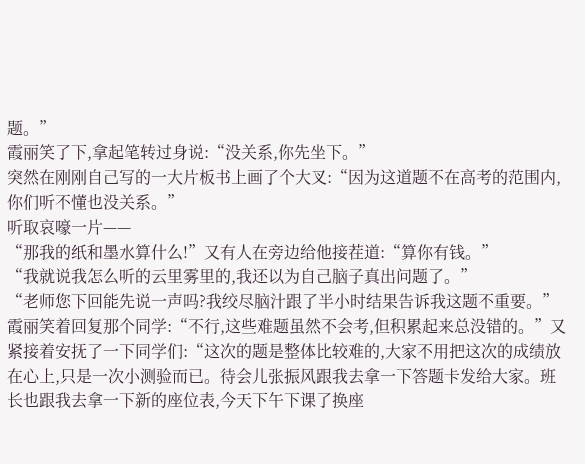题。”
霞丽笑了下,拿起笔转过身说:“没关系,你先坐下。”
突然在刚刚自己写的一大片板书上画了个大叉:“因为这道题不在高考的范围内,你们听不懂也没关系。”
听取哀嚎一片——
“那我的纸和墨水算什么!”又有人在旁边给他接茬道:“算你有钱。”
“我就说我怎么听的云里雾里的,我还以为自己脑子真出问题了。”
“老师您下回能先说一声吗?我绞尽脑汁跟了半小时结果告诉我这题不重要。”
霞丽笑着回复那个同学:“不行,这些难题虽然不会考,但积累起来总没错的。”又紧接着安抚了一下同学们:“这次的题是整体比较难的,大家不用把这次的成绩放在心上,只是一次小测验而已。待会儿张振风跟我去拿一下答题卡发给大家。班长也跟我去拿一下新的座位表,今天下午下课了换座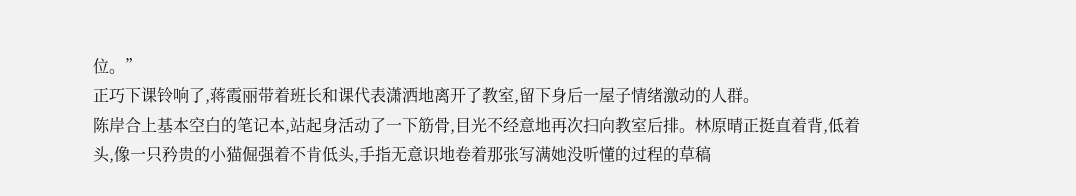位。”
正巧下课铃响了,蒋霞丽带着班长和课代表潇洒地离开了教室,留下身后一屋子情绪激动的人群。
陈岸合上基本空白的笔记本,站起身活动了一下筋骨,目光不经意地再次扫向教室后排。林原晴正挺直着背,低着头,像一只矜贵的小猫倔强着不肯低头,手指无意识地卷着那张写满她没听懂的过程的草稿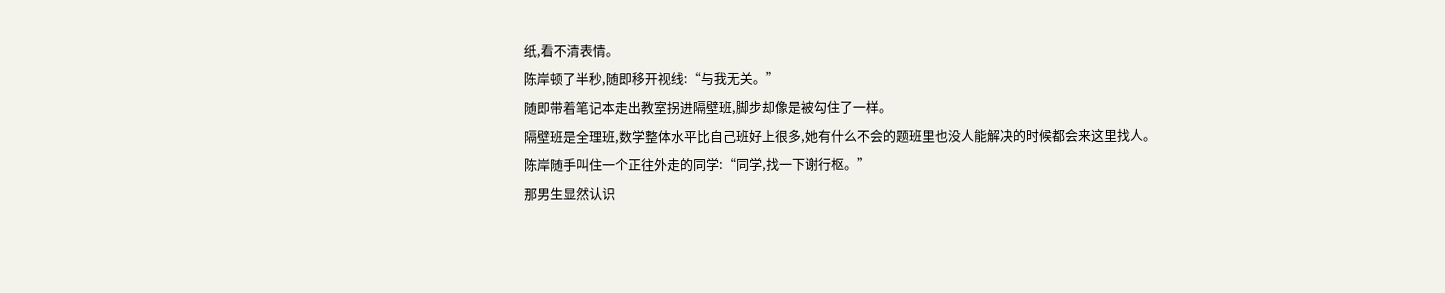纸,看不清表情。
陈岸顿了半秒,随即移开视线:“与我无关。”
随即带着笔记本走出教室拐进隔壁班,脚步却像是被勾住了一样。
隔壁班是全理班,数学整体水平比自己班好上很多,她有什么不会的题班里也没人能解决的时候都会来这里找人。
陈岸随手叫住一个正往外走的同学:“同学,找一下谢行枢。”
那男生显然认识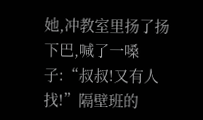她,冲教室里扬了扬下巴,喊了一嗓子:“叔叔!又有人找!”隔壁班的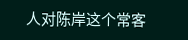人对陈岸这个常客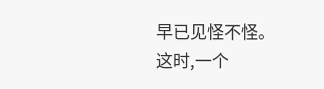早已见怪不怪。
这时,一个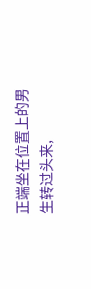正端坐在位置上的男生转过头来,